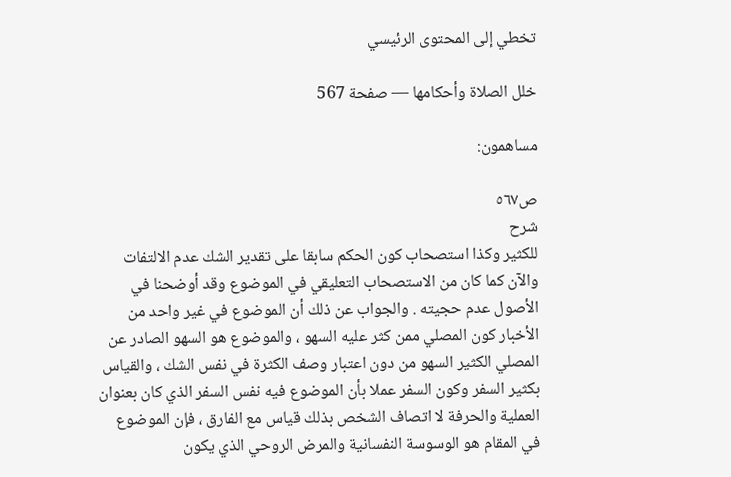تخطي إلى المحتوى الرئيسي

خلل الصلاة وأحكامها — صفحة 567

مساهمون:

ص٥٦٧
شرح
للكثير وكذا استصحاب كون الحكم سابقا على تقدير الشك عدم الالتفات والآن كما كان من الاستصحاب التعليقي في الموضوع وقد أوضحنا في الأصول عدم حجيته . والجواب عن ذلك أن الموضوع في غير واحد من الأخبار كون المصلي ممن كثر عليه السهو ، والموضوع هو السهو الصادر عن المصلي الكثير السهو من دون اعتبار وصف الكثرة في نفس الشك ، والقياس بكثير السفر وكون السفر عملا بأن الموضوع فيه نفس السفر الذي كان بعنوان العملية والحرفة لا اتصاف الشخص بذلك قياس مع الفارق ، فإن الموضوع في المقام هو الوسوسة النفسانية والمرض الروحي الذي يكون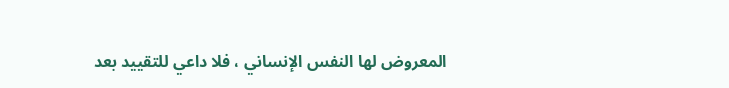المعروض لها النفس الإنساني ، فلا داعي للتقييد بعد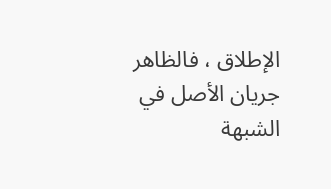الإطلاق ، فالظاهر جريان الأصل في الشبهة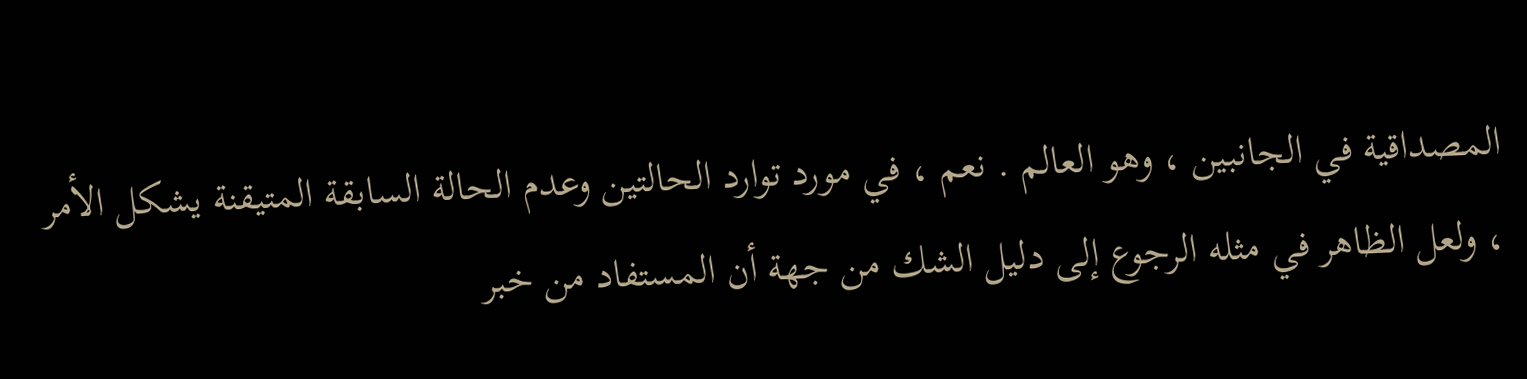المصداقية في الجانبين ، وهو العالم . نعم ، في مورد توارد الحالتين وعدم الحالة السابقة المتيقنة يشكل الأمر ، ولعل الظاهر في مثله الرجوع إلى دليل الشك من جهة أن المستفاد من خبر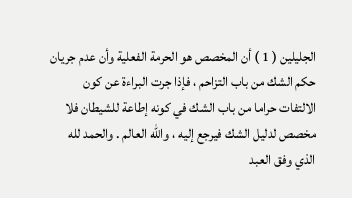الجليلين ( 1 ) أن المخصص هو الحرمة الفعلية وأن عدم جريان حكم الشك من باب التزاحم ، فإذا جرت البراءة عن كون الالتفات حراما من باب الشك في كونه إطاعة للشيطان فلا مخصص لدليل الشك فيرجع إليه ، والله العالم . والحمد لله الذي وفق العبد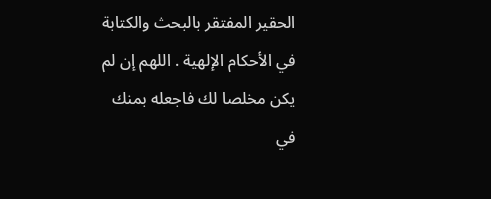الحقير المفتقر بالبحث والكتابة في الأحكام الإلهية . اللهم إن لم يكن مخلصا لك فاجعله بمنك في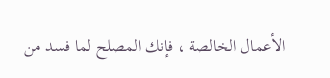الأعمال الخالصة ، فإنك المصلح لما فسد من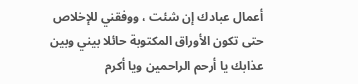أعمال عبادك إن شئت ، ووفقني للإخلاص حتى تكون الأوراق المكتوبة حائلا بيني وبين عذابك يا أرحم الراحمين ويا أكرم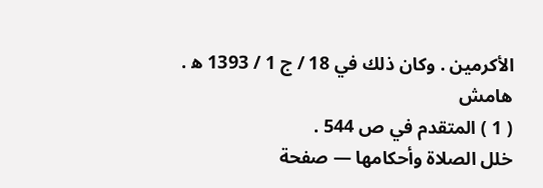الأكرمين . وكان ذلك في 18 / ج 1 / 1393 ه‍ .
هامش
( 1 ) المتقدم في ص 544 .
خلل الصلاة وأحكامها — صفحة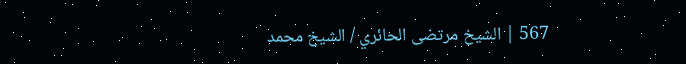567 | الشيخ مرتضى الحائري / الشيخ محمد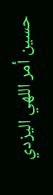حسين أمر اللهي اليزدي